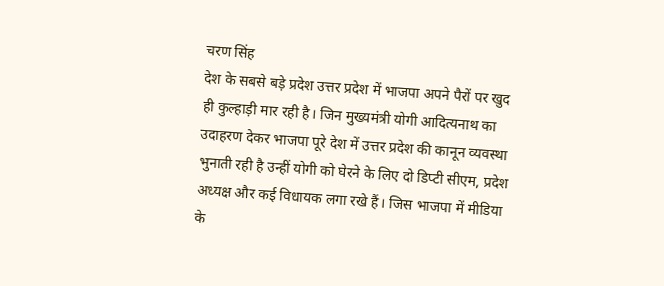चरण सिंह
देश के सबसे बड़े प्रदेश उत्तर प्रदेश में भाजपा अपने पैरों पर खुद ही कुल्हाड़ी मार रही है। जिन मुख्यमंत्री योगी आदित्यनाथ का उदाहरण देकर भाजपा पूरे देश में उत्तर प्रदेश की कानून व्यवस्था भुनाती रही है उन्हीं योगी को घेरने के लिए दो डिप्टी सीएम, प्रदेश अध्यक्ष और कई विधायक लगा रखे हैं। जिस भाजपा में मीडिया के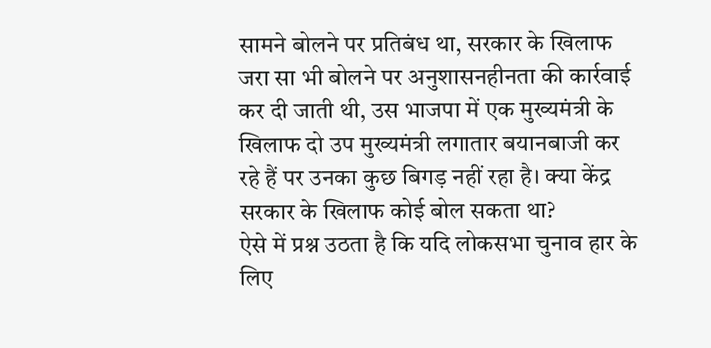सामने बोलने पर प्रतिबंध था, सरकार के खिलाफ जरा सा भी बोलने पर अनुशासनहीनता की कार्रवाई कर दी जाती थी, उस भाजपा में एक मुख्यमंत्री के खिलाफ दो उप मुख्यमंत्री लगातार बयानबाजी कर रहे हैं पर उनका कुछ बिगड़ नहीं रहा है। क्या केंद्र सरकार के खिलाफ कोई बोल सकता था?
ऐसे में प्रश्न उठता है कि यदि लोकसभा चुनाव हार के लिए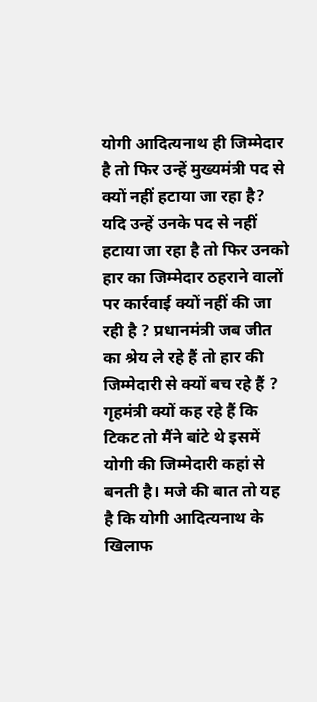योगी आदित्यनाथ ही जिम्मेदार है तो फिर उन्हें मुख्यमंत्री पद से क्यों नहीं हटाया जा रहा है? यदि उन्हें उनके पद से नहीं हटाया जा रहा है तो फिर उनको हार का जिम्मेदार ठहराने वालों पर कार्रवाई क्यों नहीं की जा रही है ? प्रधानमंत्री जब जीत का श्रेय ले रहे हैं तो हार की जिम्मेदारी से क्यों बच रहे हैं ? गृहमंत्री क्यों कह रहे हैं कि टिकट तो मैंने बांटे थे इसमें योगी की जिम्मेदारी कहां से बनती है। मजे की बात तो यह है कि योगी आदित्यनाथ के खिलाफ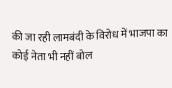की जा रही लामबंदी के विरोध में भाजपा का कोई नेता भी नहीं बोल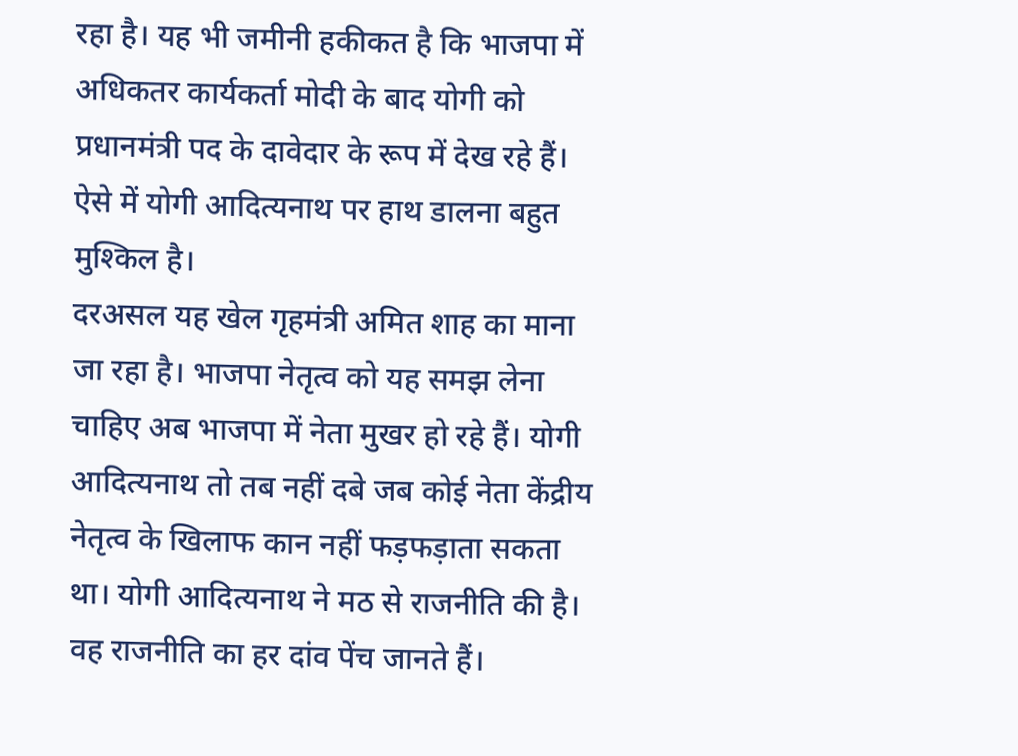रहा है। यह भी जमीनी हकीकत है कि भाजपा में अधिकतर कार्यकर्ता मोदी के बाद योगी को प्रधानमंत्री पद के दावेदार के रूप में देख रहे हैं। ऐसे में योगी आदित्यनाथ पर हाथ डालना बहुत मुश्किल है।
दरअसल यह खेल गृहमंत्री अमित शाह का माना जा रहा है। भाजपा नेतृत्व को यह समझ लेना चाहिए अब भाजपा में नेता मुखर हो रहे हैं। योगी आदित्यनाथ तो तब नहीं दबे जब कोई नेता केंद्रीय नेतृत्व के खिलाफ कान नहीं फड़फड़ाता सकता था। योगी आदित्यनाथ ने मठ से राजनीति की है। वह राजनीति का हर दांव पेंच जानते हैं।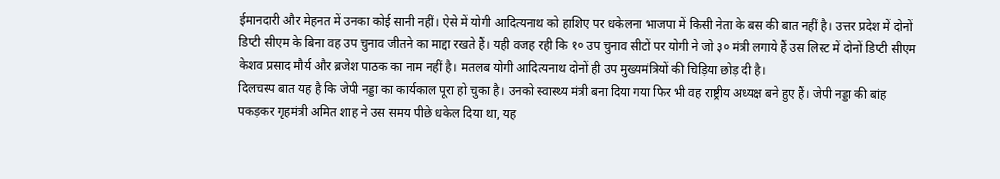ईमानदारी और मेहनत में उनका कोई सानी नहीं। ऐसे में योगी आदित्यनाथ को हाशिए पर धकेलना भाजपा में किसी नेता के बस की बात नहीं है। उत्तर प्रदेश में दोनों डिप्टी सीएम के बिना वह उप चुनाव जीतने का माद्दा रखते हैं। यही वजह रही कि १० उप चुनाव सीटों पर योगी ने जो ३० मंत्री लगाये हैं उस लिस्ट में दोनों डिप्टी सीएम केशव प्रसाद मौर्य और ब्रजेश पाठक का नाम नहीं है। मतलब योगी आदित्यनाथ दोनों ही उप मुख्यमंत्रियों की चिड़िया छोड़ दी है।
दिलचस्प बात यह है कि जेपी नड्डा का कार्यकाल पूरा हो चुका है। उनको स्वास्थ्य मंत्री बना दिया गया फिर भी वह राष्ट्रीय अध्यक्ष बने हुए हैं। जेपी नड्डा की बांह पकड़कर गृहमंत्री अमित शाह ने उस समय पीछे धकेल दिया था, यह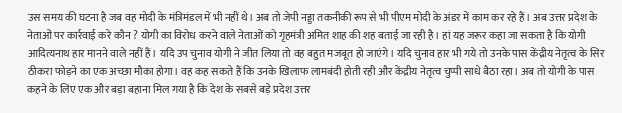उस समय की घटना है जब वह मोदी के मंत्रिमंडल में भी नहीं थे। अब तो जेपी नड्डा तकनीकी रूप से भी पीएम मोदी के अंडर में काम कर रहे हैं। अब उत्तर प्रदेश के नेताओं पर कार्रवाई करे कौन ? योगी का विरोध करने वाले नेताओं को गृहमंत्री अमित शाह की शह बताई जा रही है। हां यह जरूर कहा जा सकता है कि योगी आदित्यनाथ हार मानने वाले नहीं हैं। यदि उप चुनाव योगी ने जीत लिया तो वह बहुत मजबूत हो जाएंगे। यदि चुनाव हार भी गये तो उनके पास केंद्रीय नेतृत्व के सिर ठीकरा फोड़ने का एक अच्छा मौका होगा। वह कह सकते हैं कि उनके खिलाफ लामबंदी होती रही और केंद्रीय नेतृत्व चुप्पी साधे बैठा रहा। अब तो योगी के पास कहने के लिए एक और बड़ा बहाना मिल गया है कि देश के सबसे बड़े प्रदेश उत्तर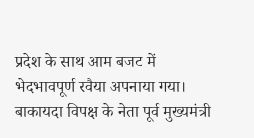प्रदेश के साथ आम बजट में भेदभावपूर्ण रवैया अपनाया गया। बाकायदा विपक्ष के नेता पूर्व मुख्यमंत्री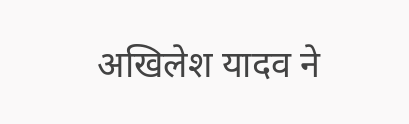अखिलेश यादव ने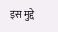इस मुद्दे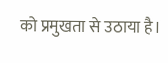को प्रमुखता से उठाया है।